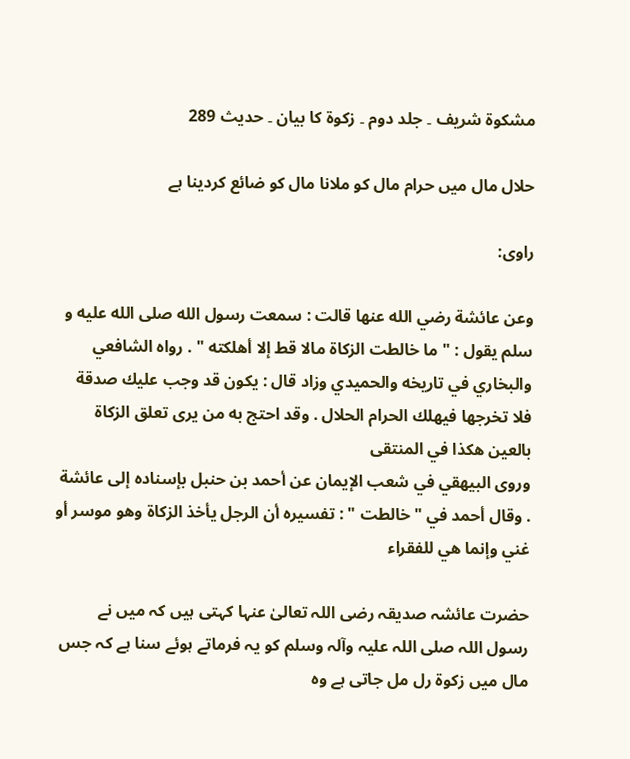مشکوۃ شریف ۔ جلد دوم ۔ زکوۃ کا بیان ۔ حدیث 289

حلال مال میں حرام مال کو ملانا مال کو ضائع کردینا ہے

راوی:

وعن عائشة رضي الله عنها قالت : سمعت رسول الله صلى الله عليه و سلم يقول : " ما خالطت الزكاة مالا قط إلا أهلكته " . رواه الشافعي والبخاري في تاريخه والحميدي وزاد قال : يكون قد وجب عليك صدقة فلا تخرجها فيهلك الحرام الحلال . وقد احتج به من يرى تعلق الزكاة بالعين هكذا في المنتقى
وروى البيهقي في شعب الإيمان عن أحمد بن حنبل بإسناده إلى عائشة . وقال أحمد في " خالطت " : تفسيره أن الرجل يأخذ الزكاة وهو موسر أو غني وإنما هي للفقراء

حضرت عائشہ صدیقہ رضی اللہ تعالیٰ عنہا کہتی ہیں کہ میں نے رسول اللہ صلی اللہ علیہ وآلہ وسلم کو یہ فرماتے ہوئے سنا ہے کہ جس مال میں زکوۃ رل مل جاتی ہے وہ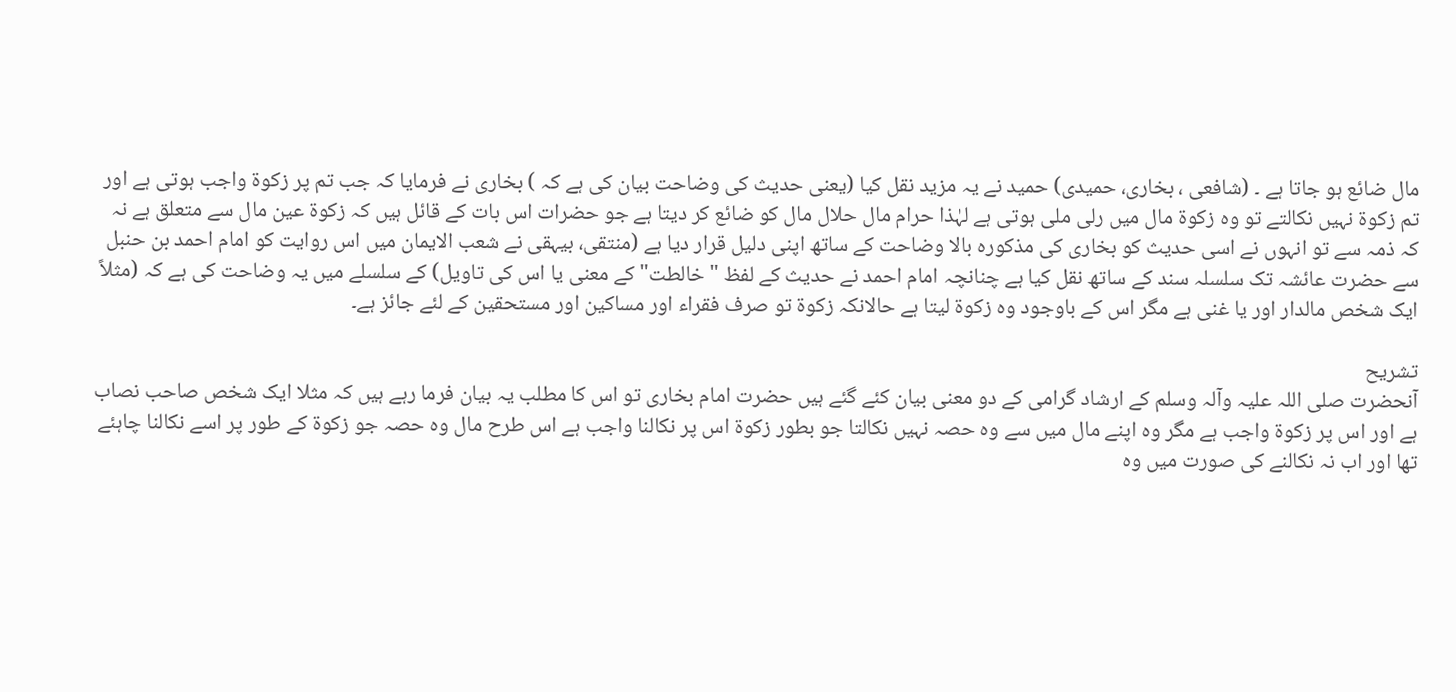مال ضائع ہو جاتا ہے ۔ (شافعی ، بخاری، حمیدی) حمید نے یہ مزید نقل کیا (یعنی حدیث کی وضاحت بیان کی ہے کہ ) بخاری نے فرمایا کہ جب تم پر زکوۃ واجب ہوتی ہے اور تم زکوۃ نہیں نکالتے تو وہ زکوۃ مال میں رلی ملی ہوتی ہے لہٰذا حرام مال حلال مال کو ضائع کر دیتا ہے جو حضرات اس بات کے قائل ہیں کہ زکوۃ عین مال سے متعلق ہے نہ کہ ذمہ سے تو انہوں نے اسی حدیث کو بخاری کی مذکورہ بالا وضاحت کے ساتھ اپنی دلیل قرار دیا ہے (منتقی، بیہقی نے شعب الایمان میں اس روایت کو امام احمد بن حنبل سے حضرت عائشہ تک سلسلہ سند کے ساتھ نقل کیا ہے چنانچہ امام احمد نے حدیث کے لفظ " خالطت" کے معنی یا اس کی تاویل) کے سلسلے میں یہ وضاحت کی ہے کہ (مثلاً ایک شخص مالدار اور یا غنی ہے مگر اس کے باوجود وہ زکوۃ لیتا ہے حالانکہ زکوۃ تو صرف فقراء اور مساکین اور مستحقین کے لئے جائز ہے۔

تشریح
آنحضرت صلی اللہ علیہ وآلہ وسلم کے ارشاد گرامی کے دو معنی بیان کئے گئے ہیں حضرت امام بخاری تو اس کا مطلب یہ بیان فرما رہے ہیں کہ مثلا ایک شخص صاحب نصاب ہے اور اس پر زکوۃ واجب ہے مگر وہ اپنے مال میں سے وہ حصہ نہیں نکالتا جو بطور زکوۃ اس پر نکالنا واجب ہے اس طرح مال وہ حصہ جو زکوۃ کے طور پر اسے نکالنا چاہئے تھا اور اب نہ نکالنے کی صورت میں وہ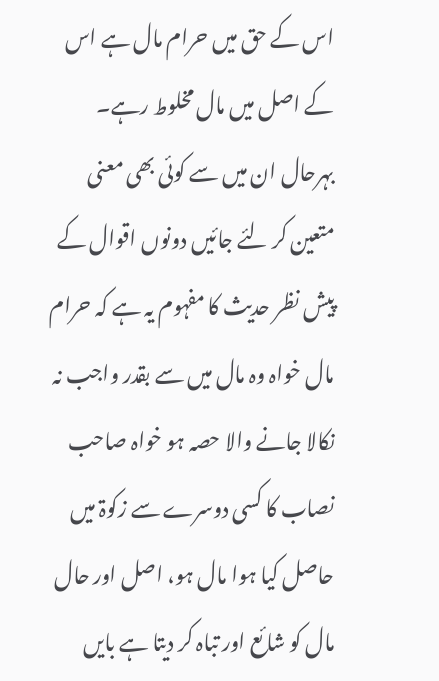اس کے حق میں حرام مال ہے اس کے اصل میں مال مخلوط رہے۔
بہرحال ان میں سے کوئی بھی معنی متعین کر لئے جائیں دونوں اقوال کے پیش نظر حدیث کا مفہوم یہ ہے کہ حرام مال خواہ وہ مال میں سے بقدر واجب نہ نکالا جانے والا حصہ ہو خواہ صاحب نصاب کا کسی دوسرے سے زکوۃ میں حاصل کیا ہوا مال ہو، اصل اور حال مال کو شائع اور تباہ کر دیتا ہے بایں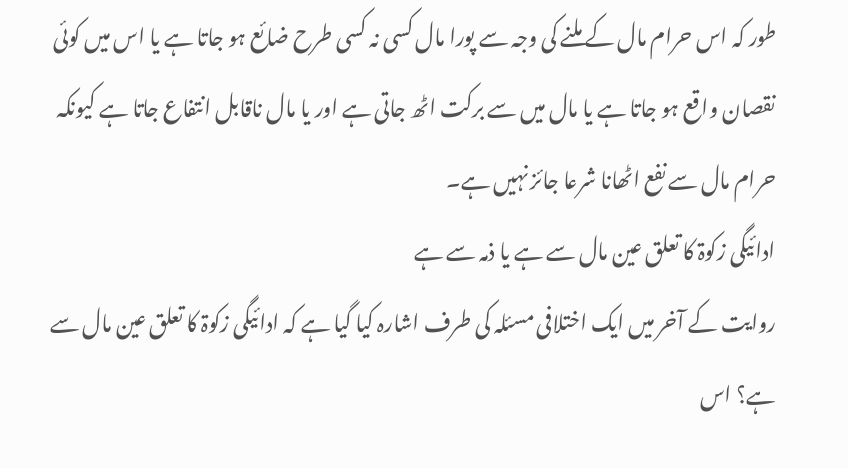طور کہ اس حرام مال کے ملنے کی وجہ سے پورا مال کسی نہ کسی طرح ضائع ہو جاتا ہے یا اس میں کوئی نقصان واقع ہو جاتا ہے یا مال میں سے برکت اٹھ جاتی ہے اور یا مال ناقابل انتفاع جاتا ہے کیونکہ حرام مال سے نفع اٹھانا شرعا جائز نہیں ہے۔
ادائیگی زکوۃ کا تعلق عین مال سے ہے یا ذمہ سے ہے
روایت کے آخر میں ایک اختلافی مسئلہ کی طرف اشارہ کیا گیا ہے کہ ادائیگی زکوۃ کا تعلق عین مال سے ہے؟ اس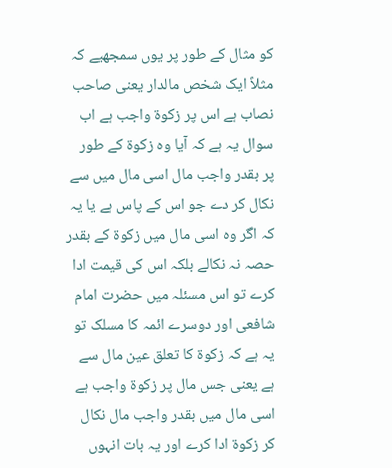کو مثال کے طور پر یوں سمجھیے کہ مثلاً ایک شخص مالدار یعنی صاحب نصاب ہے اس پر زکوۃ واجب ہے اب سوال یہ ہے کہ آیا وہ زکوۃ کے طور پر بقدر واجب مال اسی مال میں سے نکال کر دے جو اس کے پاس ہے یا یہ کہ اگر وہ اسی مال میں زکوۃ کے بقدر حصہ نہ نکالے بلکہ اس کی قیمت ادا کرے تو اس مسئلہ میں حضرت امام شافعی اور دوسرے ائمہ کا مسلک تو یہ ہے کہ زکوۃ کا تعلق عین مال سے ہے یعنی جس مال پر زکوۃ واجب ہے اسی مال میں بقدر واجب مال نکال کر زکوۃ ادا کرے اور یہ بات انہوں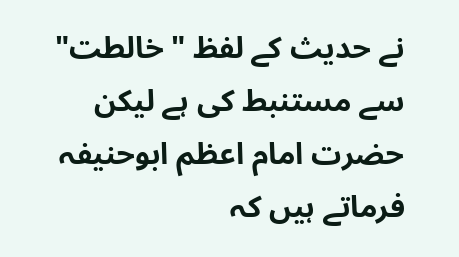نے حدیث کے لفظ " خالطت" سے مستنبط کی ہے لیکن حضرت امام اعظم ابوحنیفہ فرماتے ہیں کہ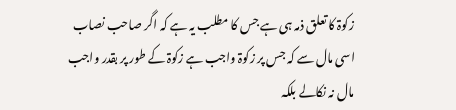زکوۃ کا تعلق ذمہ ہی ہے جس کا مطلب یہ ہے کہ اگر صاحب نصاب اسی مال سے کہ جس پر زکوۃ واجب ہے زکوۃ کے طور پر بقدر واجب مال نہ نکالے بلکہ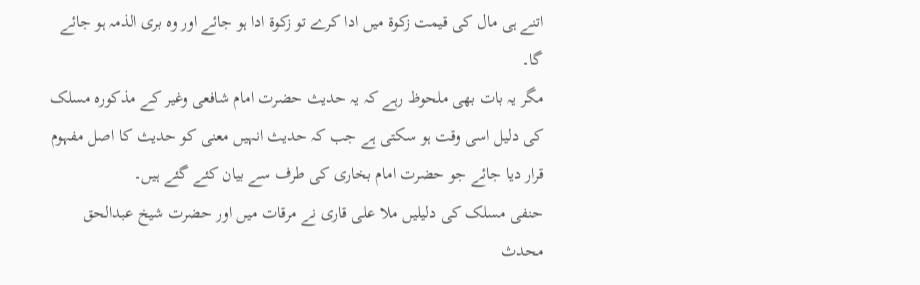اتنے ہی مال کی قیمت زکوۃ میں ادا کرے تو زکوۃ ادا ہو جائے اور وہ بری الذمہ ہو جائے گا۔
مگر یہ بات بھی ملحوظ رہے کہ یہ حدیث حضرت امام شافعی وغیر کے مذکورہ مسلک کی دلیل اسی وقت ہو سکتی ہے جب کہ حدیث انہیں معنی کو حدیث کا اصل مفہوم قرار دیا جائے جو حضرت امام بخاری کی طرف سے بیان کئے گئے ہیں۔
حنفی مسلک کی دلیلیں ملا علی قاری نے مرقات میں اور حضرت شیخ عبدالحق محدث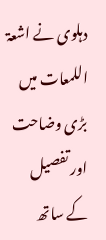دہلوی نے اشعۃ اللمعات میں بڑی وضاحت اور تفصیل کے ساتھ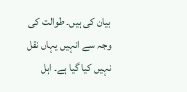بیان کی ہیں۔ طوالت کی وجہ سے انہیں یہاں نقل نہیں کیا گیا ہے۔ اہل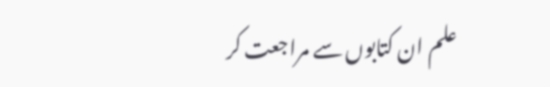علم ان کتابوں سے مراجعت کر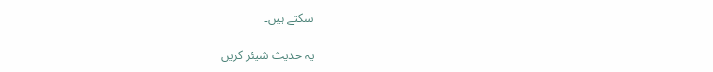سکتے ہیں۔

یہ حدیث شیئر کریں